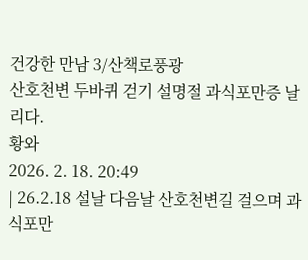건강한 만남 3/산책로풍광
산호천변 두바퀴 걷기 설명절 과식포만증 날리다.
황와
2026. 2. 18. 20:49
| 26.2.18 설날 다음날 산호천변길 걸으며 과식포만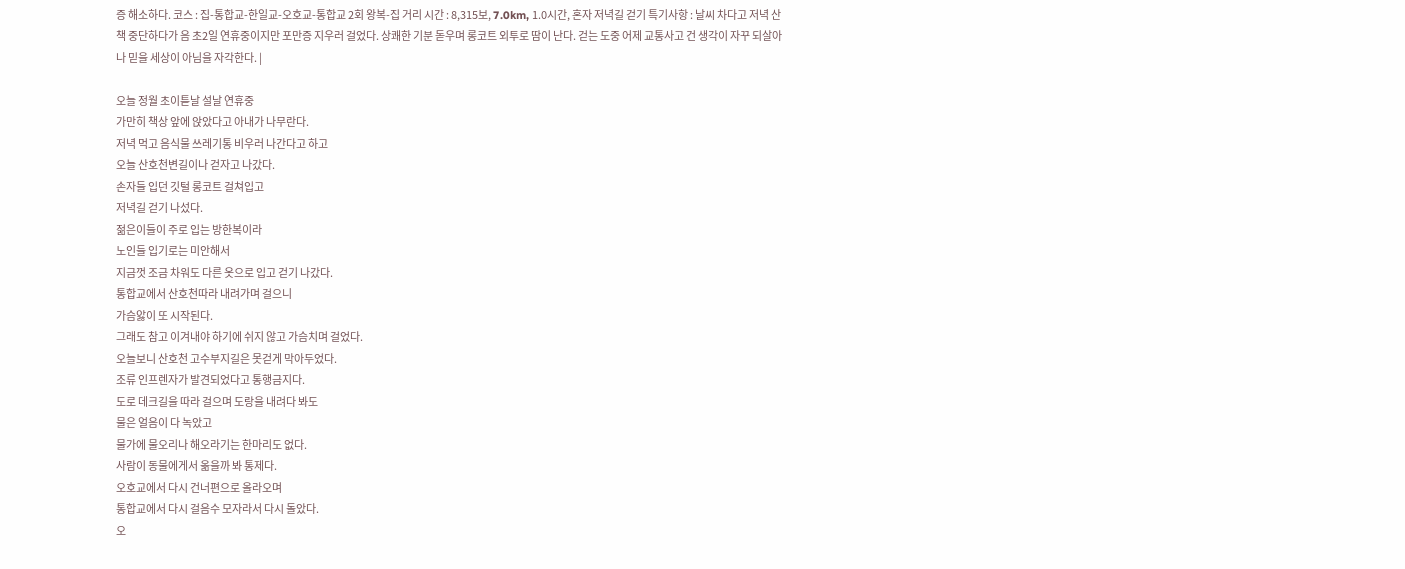증 해소하다. 코스 : 집-통합교-한일교-오호교-통합교 2회 왕복-집 거리 시간 : 8,315보, 7.0km, 1.0시간, 혼자 저녁길 걷기 특기사항 : 날씨 차다고 저녁 산책 중단하다가 음 초2일 연휴중이지만 포만증 지우러 걸었다. 상쾌한 기분 돋우며 롱코트 외투로 땀이 난다. 걷는 도중 어제 교통사고 건 생각이 자꾸 되살아나 믿을 세상이 아님을 자각한다. |

오늘 정월 초이튿날 설날 연휴중
가만히 책상 앞에 앉았다고 아내가 나무란다.
저녁 먹고 음식물 쓰레기통 비우러 나간다고 하고
오늘 산호천변길이나 걷자고 나갔다.
손자들 입던 깃털 롱코트 걸쳐입고
저녁길 걷기 나섰다.
젊은이들이 주로 입는 방한복이라
노인들 입기로는 미안해서
지금껏 조금 차워도 다른 옷으로 입고 걷기 나갔다.
통합교에서 산호천따라 내려가며 걸으니
가슴앓이 또 시작된다.
그래도 참고 이겨내야 하기에 쉬지 않고 가슴치며 걸었다.
오늘보니 산호천 고수부지길은 못걷게 막아두었다.
조류 인프렌자가 발견되었다고 통행금지다.
도로 데크길을 따라 걸으며 도랑을 내려다 봐도
물은 얼음이 다 녹았고
물가에 물오리나 해오라기는 한마리도 없다.
사람이 동물에게서 옮을까 봐 통제다.
오호교에서 다시 건너편으로 올라오며
통합교에서 다시 걸음수 모자라서 다시 돌았다.
오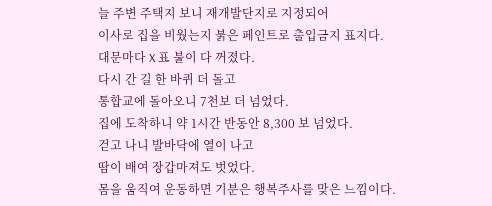늘 주변 주택지 보니 재개발단지로 지정되어
이사로 집을 비웠는지 붉은 페인트로 출입금지 표지다.
대문마다 X 표 불이 다 꺼졌다.
다시 간 길 한 바퀴 더 돌고
통합교에 돌아오니 7천보 더 넘었다.
집에 도착하니 약 1시간 반동안 8,300 보 넘었다.
걷고 나니 발바닥에 열이 나고
땀이 배여 장갑마져도 벗었다.
몸을 움직여 운동하면 기분은 행복주사를 맞은 느낌이다.